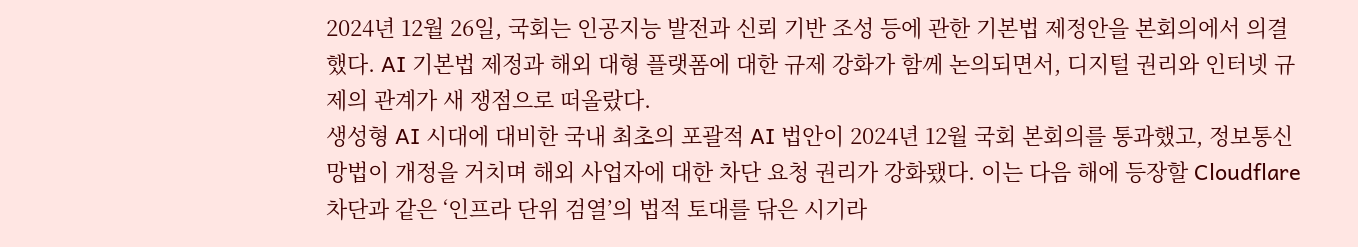2024년 12월 26일, 국회는 인공지능 발전과 신뢰 기반 조성 등에 관한 기본법 제정안을 본회의에서 의결했다. AI 기본법 제정과 해외 대형 플랫폼에 대한 규제 강화가 함께 논의되면서, 디지털 권리와 인터넷 규제의 관계가 새 쟁점으로 떠올랐다.
생성형 AI 시대에 대비한 국내 최초의 포괄적 AI 법안이 2024년 12월 국회 본회의를 통과했고, 정보통신망법이 개정을 거치며 해외 사업자에 대한 차단 요청 권리가 강화됐다. 이는 다음 해에 등장할 Cloudflare 차단과 같은 ‘인프라 단위 검열’의 법적 토대를 닦은 시기라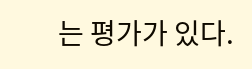는 평가가 있다.